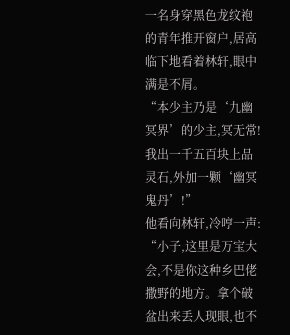一名身穿黑色龙纹袍的青年推开窗户,居高临下地看着林轩,眼中满是不屑。
“本少主乃是‘九幽冥界’的少主,冥无常!我出一千五百块上品灵石,外加一颗‘幽冥鬼丹’!”
他看向林轩,冷哼一声:
“小子,这里是万宝大会,不是你这种乡巴佬撒野的地方。拿个破盆出来丢人现眼,也不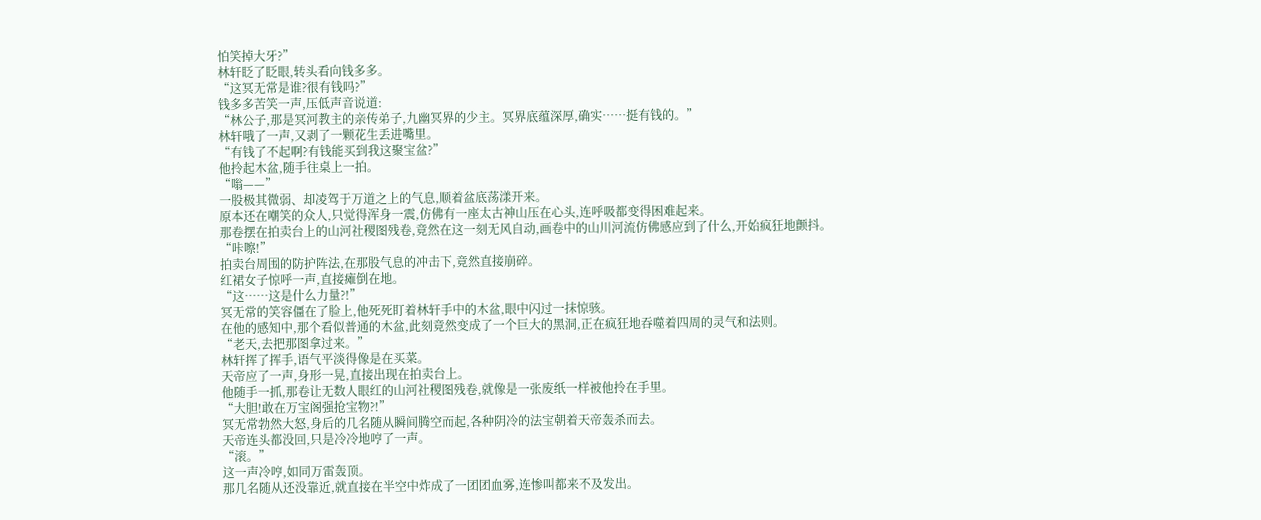怕笑掉大牙?”
林轩眨了眨眼,转头看向钱多多。
“这冥无常是谁?很有钱吗?”
钱多多苦笑一声,压低声音说道:
“林公子,那是冥河教主的亲传弟子,九幽冥界的少主。冥界底蕴深厚,确实……挺有钱的。”
林轩哦了一声,又剥了一颗花生丢进嘴里。
“有钱了不起啊?有钱能买到我这聚宝盆?”
他拎起木盆,随手往桌上一拍。
“嗡——”
一股极其微弱、却凌驾于万道之上的气息,顺着盆底荡漾开来。
原本还在嘲笑的众人,只觉得浑身一震,仿佛有一座太古神山压在心头,连呼吸都变得困难起来。
那卷摆在拍卖台上的山河社稷图残卷,竟然在这一刻无风自动,画卷中的山川河流仿佛感应到了什么,开始疯狂地颤抖。
“咔嚓!”
拍卖台周围的防护阵法,在那股气息的冲击下,竟然直接崩碎。
红裙女子惊呼一声,直接瘫倒在地。
“这……这是什么力量?!”
冥无常的笑容僵在了脸上,他死死盯着林轩手中的木盆,眼中闪过一抹惊骇。
在他的感知中,那个看似普通的木盆,此刻竟然变成了一个巨大的黑洞,正在疯狂地吞噬着四周的灵气和法则。
“老天,去把那图拿过来。”
林轩挥了挥手,语气平淡得像是在买菜。
天帝应了一声,身形一晃,直接出现在拍卖台上。
他随手一抓,那卷让无数人眼红的山河社稷图残卷,就像是一张废纸一样被他拎在手里。
“大胆!敢在万宝阁强抢宝物?!”
冥无常勃然大怒,身后的几名随从瞬间腾空而起,各种阴冷的法宝朝着天帝轰杀而去。
天帝连头都没回,只是冷冷地哼了一声。
“滚。”
这一声冷哼,如同万雷轰顶。
那几名随从还没靠近,就直接在半空中炸成了一团团血雾,连惨叫都来不及发出。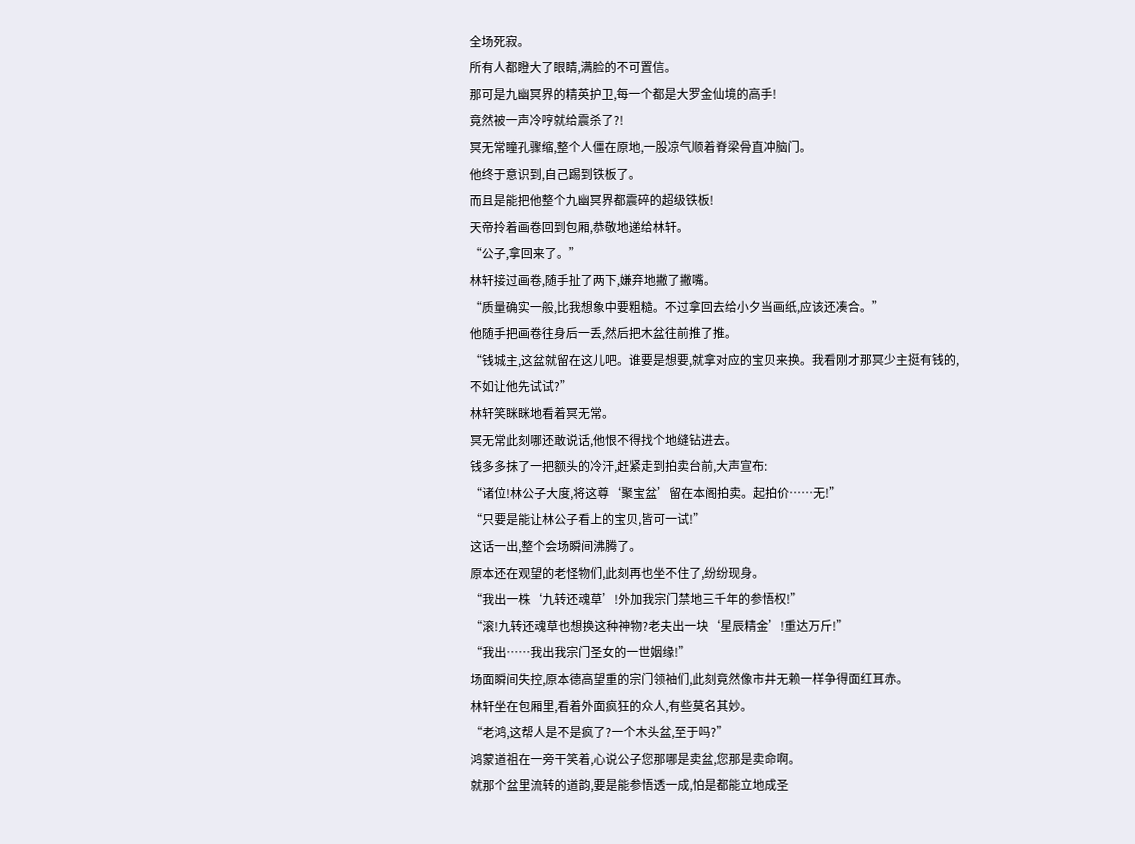全场死寂。
所有人都瞪大了眼睛,满脸的不可置信。
那可是九幽冥界的精英护卫,每一个都是大罗金仙境的高手!
竟然被一声冷哼就给震杀了?!
冥无常瞳孔骤缩,整个人僵在原地,一股凉气顺着脊梁骨直冲脑门。
他终于意识到,自己踢到铁板了。
而且是能把他整个九幽冥界都震碎的超级铁板!
天帝拎着画卷回到包厢,恭敬地递给林轩。
“公子,拿回来了。”
林轩接过画卷,随手扯了两下,嫌弃地撇了撇嘴。
“质量确实一般,比我想象中要粗糙。不过拿回去给小夕当画纸,应该还凑合。”
他随手把画卷往身后一丢,然后把木盆往前推了推。
“钱城主,这盆就留在这儿吧。谁要是想要,就拿对应的宝贝来换。我看刚才那冥少主挺有钱的,不如让他先试试?”
林轩笑眯眯地看着冥无常。
冥无常此刻哪还敢说话,他恨不得找个地缝钻进去。
钱多多抹了一把额头的冷汗,赶紧走到拍卖台前,大声宣布:
“诸位!林公子大度,将这尊‘聚宝盆’留在本阁拍卖。起拍价……无!”
“只要是能让林公子看上的宝贝,皆可一试!”
这话一出,整个会场瞬间沸腾了。
原本还在观望的老怪物们,此刻再也坐不住了,纷纷现身。
“我出一株‘九转还魂草’!外加我宗门禁地三千年的参悟权!”
“滚!九转还魂草也想换这种神物?老夫出一块‘星辰精金’!重达万斤!”
“我出……我出我宗门圣女的一世姻缘!”
场面瞬间失控,原本德高望重的宗门领袖们,此刻竟然像市井无赖一样争得面红耳赤。
林轩坐在包厢里,看着外面疯狂的众人,有些莫名其妙。
“老鸿,这帮人是不是疯了?一个木头盆,至于吗?”
鸿蒙道祖在一旁干笑着,心说公子您那哪是卖盆,您那是卖命啊。
就那个盆里流转的道韵,要是能参悟透一成,怕是都能立地成圣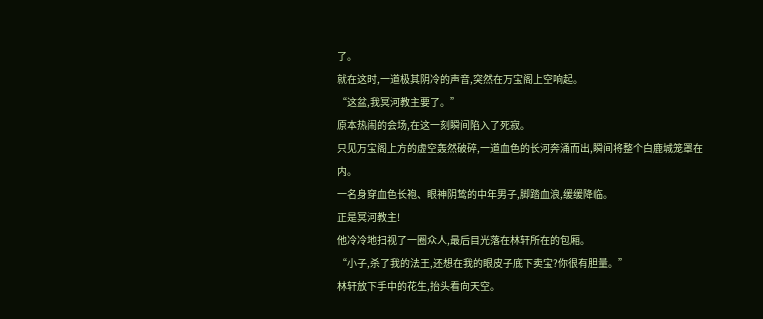了。
就在这时,一道极其阴冷的声音,突然在万宝阁上空响起。
“这盆,我冥河教主要了。”
原本热闹的会场,在这一刻瞬间陷入了死寂。
只见万宝阁上方的虚空轰然破碎,一道血色的长河奔涌而出,瞬间将整个白鹿城笼罩在内。
一名身穿血色长袍、眼神阴鸷的中年男子,脚踏血浪,缓缓降临。
正是冥河教主!
他冷冷地扫视了一圈众人,最后目光落在林轩所在的包厢。
“小子,杀了我的法王,还想在我的眼皮子底下卖宝?你很有胆量。”
林轩放下手中的花生,抬头看向天空。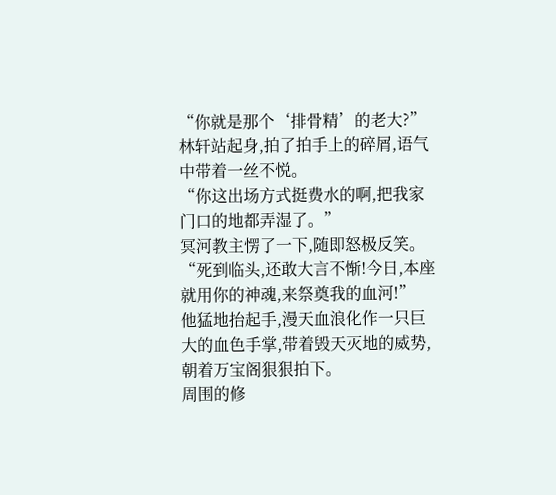“你就是那个‘排骨精’的老大?”
林轩站起身,拍了拍手上的碎屑,语气中带着一丝不悦。
“你这出场方式挺费水的啊,把我家门口的地都弄湿了。”
冥河教主愣了一下,随即怒极反笑。
“死到临头,还敢大言不惭!今日,本座就用你的神魂,来祭奠我的血河!”
他猛地抬起手,漫天血浪化作一只巨大的血色手掌,带着毁天灭地的威势,朝着万宝阁狠狠拍下。
周围的修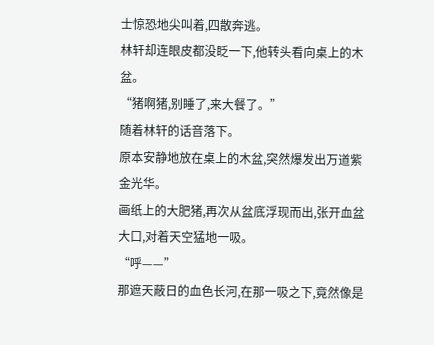士惊恐地尖叫着,四散奔逃。
林轩却连眼皮都没眨一下,他转头看向桌上的木盆。
“猪啊猪,别睡了,来大餐了。”
随着林轩的话音落下。
原本安静地放在桌上的木盆,突然爆发出万道紫金光华。
画纸上的大肥猪,再次从盆底浮现而出,张开血盆大口,对着天空猛地一吸。
“呼——”
那遮天蔽日的血色长河,在那一吸之下,竟然像是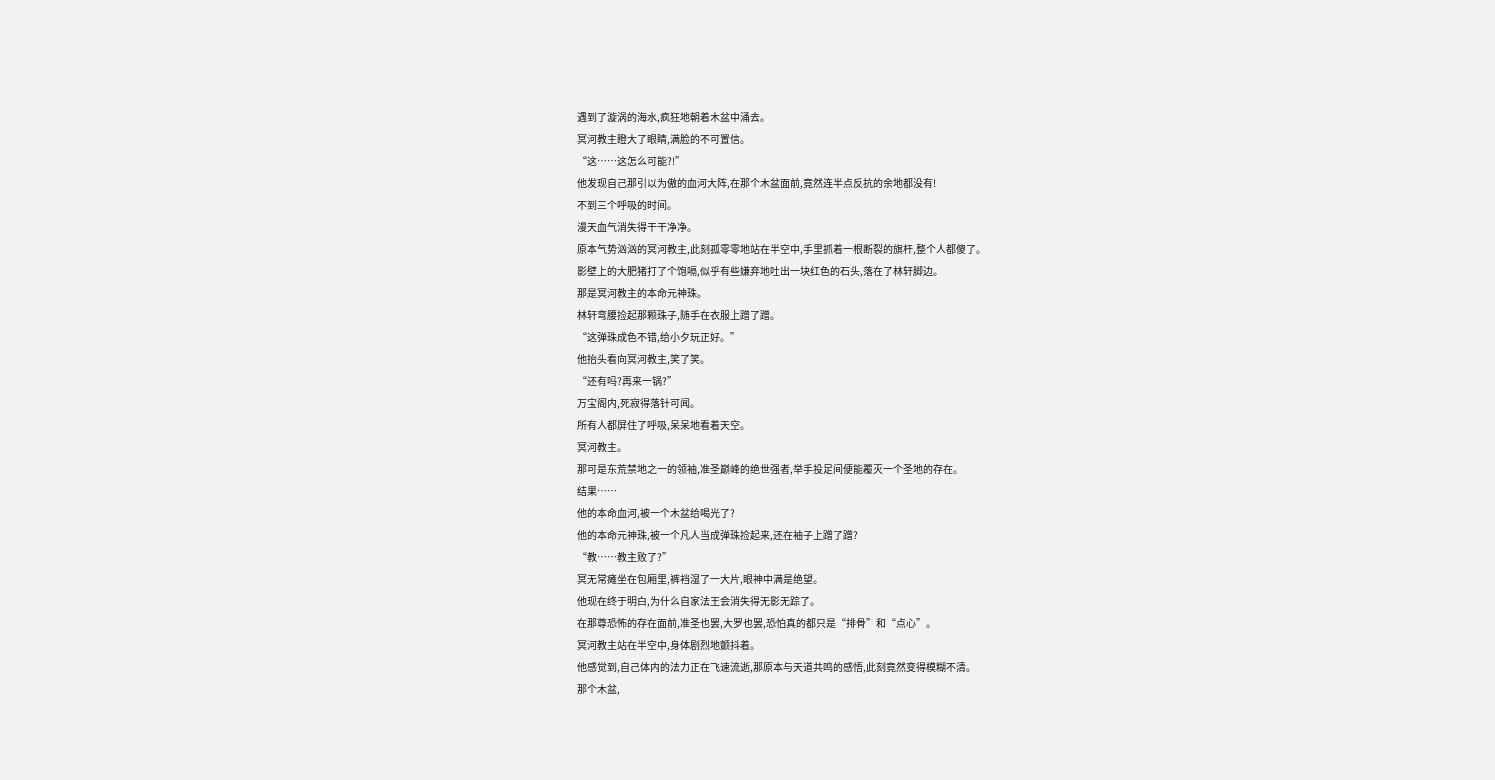遇到了漩涡的海水,疯狂地朝着木盆中涌去。
冥河教主瞪大了眼睛,满脸的不可置信。
“这……这怎么可能?!”
他发现自己那引以为傲的血河大阵,在那个木盆面前,竟然连半点反抗的余地都没有!
不到三个呼吸的时间。
漫天血气消失得干干净净。
原本气势汹汹的冥河教主,此刻孤零零地站在半空中,手里抓着一根断裂的旗杆,整个人都傻了。
影壁上的大肥猪打了个饱嗝,似乎有些嫌弃地吐出一块红色的石头,落在了林轩脚边。
那是冥河教主的本命元神珠。
林轩弯腰捡起那颗珠子,随手在衣服上蹭了蹭。
“这弹珠成色不错,给小夕玩正好。”
他抬头看向冥河教主,笑了笑。
“还有吗?再来一锅?”
万宝阁内,死寂得落针可闻。
所有人都屏住了呼吸,呆呆地看着天空。
冥河教主。
那可是东荒禁地之一的领袖,准圣巅峰的绝世强者,举手投足间便能覆灭一个圣地的存在。
结果……
他的本命血河,被一个木盆给喝光了?
他的本命元神珠,被一个凡人当成弹珠捡起来,还在袖子上蹭了蹭?
“教……教主败了?”
冥无常瘫坐在包厢里,裤裆湿了一大片,眼神中满是绝望。
他现在终于明白,为什么自家法王会消失得无影无踪了。
在那尊恐怖的存在面前,准圣也罢,大罗也罢,恐怕真的都只是“排骨”和“点心”。
冥河教主站在半空中,身体剧烈地颤抖着。
他感觉到,自己体内的法力正在飞速流逝,那原本与天道共鸣的感悟,此刻竟然变得模糊不清。
那个木盆,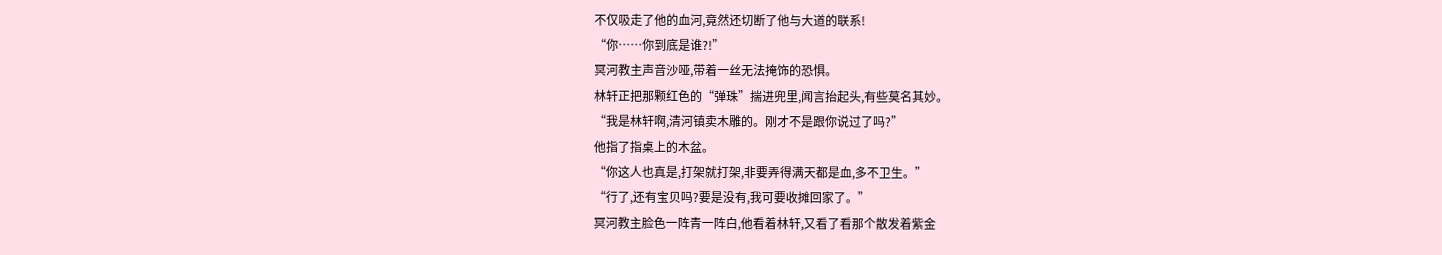不仅吸走了他的血河,竟然还切断了他与大道的联系!
“你……你到底是谁?!”
冥河教主声音沙哑,带着一丝无法掩饰的恐惧。
林轩正把那颗红色的“弹珠”揣进兜里,闻言抬起头,有些莫名其妙。
“我是林轩啊,清河镇卖木雕的。刚才不是跟你说过了吗?”
他指了指桌上的木盆。
“你这人也真是,打架就打架,非要弄得满天都是血,多不卫生。”
“行了,还有宝贝吗?要是没有,我可要收摊回家了。”
冥河教主脸色一阵青一阵白,他看着林轩,又看了看那个散发着紫金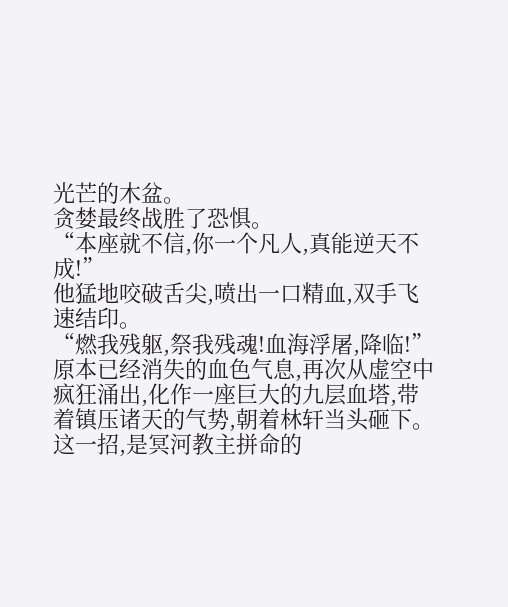光芒的木盆。
贪婪最终战胜了恐惧。
“本座就不信,你一个凡人,真能逆天不成!”
他猛地咬破舌尖,喷出一口精血,双手飞速结印。
“燃我残躯,祭我残魂!血海浮屠,降临!”
原本已经消失的血色气息,再次从虚空中疯狂涌出,化作一座巨大的九层血塔,带着镇压诸天的气势,朝着林轩当头砸下。
这一招,是冥河教主拼命的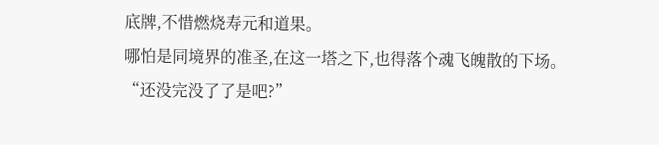底牌,不惜燃烧寿元和道果。
哪怕是同境界的准圣,在这一塔之下,也得落个魂飞魄散的下场。
“还没完没了了是吧?”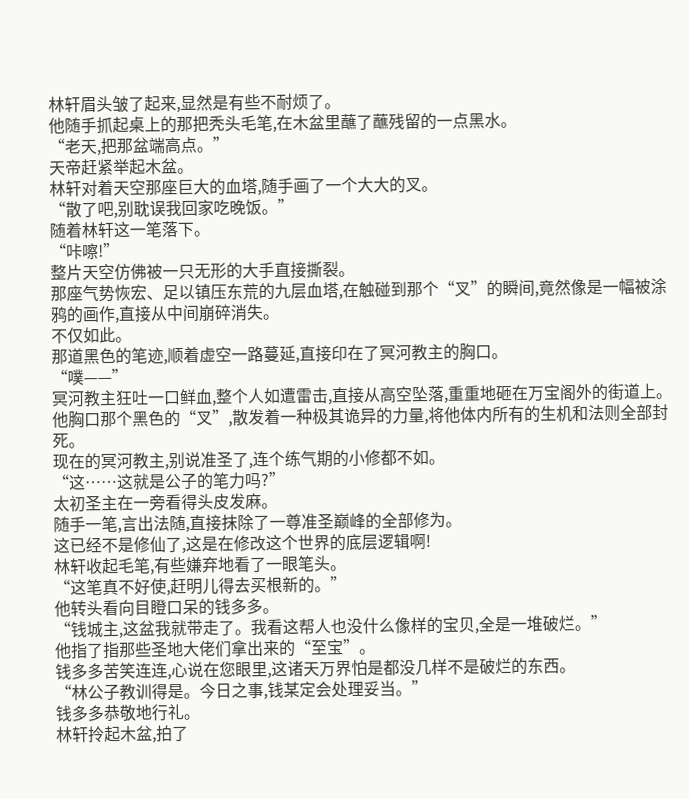林轩眉头皱了起来,显然是有些不耐烦了。
他随手抓起桌上的那把秃头毛笔,在木盆里蘸了蘸残留的一点黑水。
“老天,把那盆端高点。”
天帝赶紧举起木盆。
林轩对着天空那座巨大的血塔,随手画了一个大大的叉。
“散了吧,别耽误我回家吃晚饭。”
随着林轩这一笔落下。
“咔嚓!”
整片天空仿佛被一只无形的大手直接撕裂。
那座气势恢宏、足以镇压东荒的九层血塔,在触碰到那个“叉”的瞬间,竟然像是一幅被涂鸦的画作,直接从中间崩碎消失。
不仅如此。
那道黑色的笔迹,顺着虚空一路蔓延,直接印在了冥河教主的胸口。
“噗——”
冥河教主狂吐一口鲜血,整个人如遭雷击,直接从高空坠落,重重地砸在万宝阁外的街道上。
他胸口那个黑色的“叉”,散发着一种极其诡异的力量,将他体内所有的生机和法则全部封死。
现在的冥河教主,别说准圣了,连个练气期的小修都不如。
“这……这就是公子的笔力吗?”
太初圣主在一旁看得头皮发麻。
随手一笔,言出法随,直接抹除了一尊准圣巅峰的全部修为。
这已经不是修仙了,这是在修改这个世界的底层逻辑啊!
林轩收起毛笔,有些嫌弃地看了一眼笔头。
“这笔真不好使,赶明儿得去买根新的。”
他转头看向目瞪口呆的钱多多。
“钱城主,这盆我就带走了。我看这帮人也没什么像样的宝贝,全是一堆破烂。”
他指了指那些圣地大佬们拿出来的“至宝”。
钱多多苦笑连连,心说在您眼里,这诸天万界怕是都没几样不是破烂的东西。
“林公子教训得是。今日之事,钱某定会处理妥当。”
钱多多恭敬地行礼。
林轩拎起木盆,拍了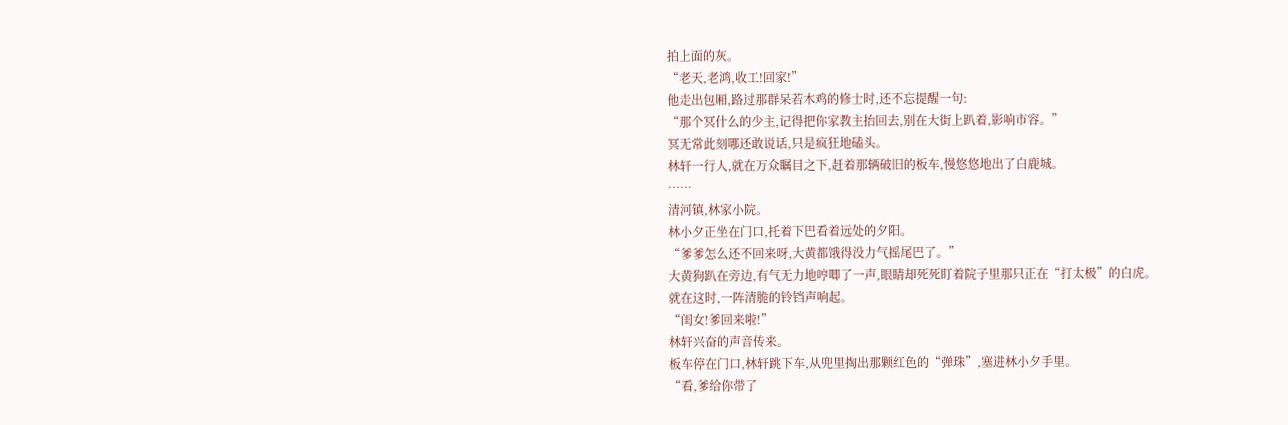拍上面的灰。
“老天,老鸿,收工!回家!”
他走出包厢,路过那群呆若木鸡的修士时,还不忘提醒一句:
“那个冥什么的少主,记得把你家教主抬回去,别在大街上趴着,影响市容。”
冥无常此刻哪还敢说话,只是疯狂地磕头。
林轩一行人,就在万众瞩目之下,赶着那辆破旧的板车,慢悠悠地出了白鹿城。
……
清河镇,林家小院。
林小夕正坐在门口,托着下巴看着远处的夕阳。
“爹爹怎么还不回来呀,大黄都饿得没力气摇尾巴了。”
大黄狗趴在旁边,有气无力地哼唧了一声,眼睛却死死盯着院子里那只正在“打太极”的白虎。
就在这时,一阵清脆的铃铛声响起。
“闺女!爹回来啦!”
林轩兴奋的声音传来。
板车停在门口,林轩跳下车,从兜里掏出那颗红色的“弹珠”,塞进林小夕手里。
“看,爹给你带了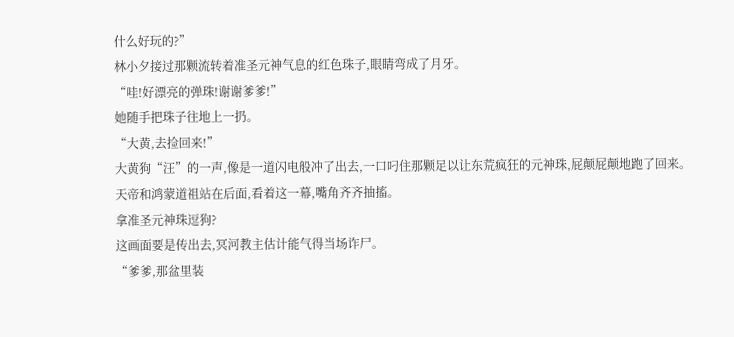什么好玩的?”
林小夕接过那颗流转着准圣元神气息的红色珠子,眼睛弯成了月牙。
“哇!好漂亮的弹珠!谢谢爹爹!”
她随手把珠子往地上一扔。
“大黄,去捡回来!”
大黄狗“汪”的一声,像是一道闪电般冲了出去,一口叼住那颗足以让东荒疯狂的元神珠,屁颠屁颠地跑了回来。
天帝和鸿蒙道祖站在后面,看着这一幕,嘴角齐齐抽搐。
拿准圣元神珠逗狗?
这画面要是传出去,冥河教主估计能气得当场诈尸。
“爹爹,那盆里装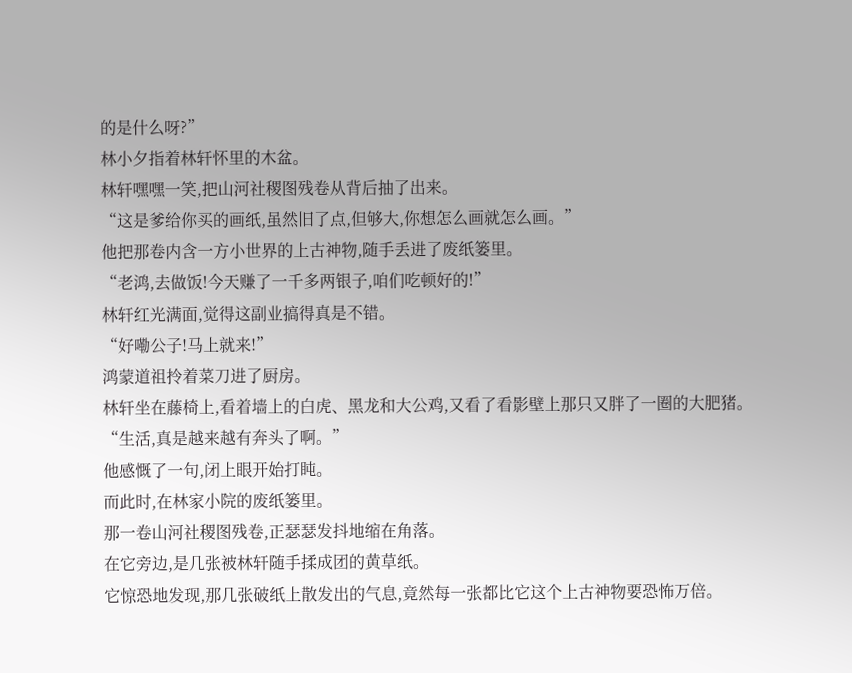的是什么呀?”
林小夕指着林轩怀里的木盆。
林轩嘿嘿一笑,把山河社稷图残卷从背后抽了出来。
“这是爹给你买的画纸,虽然旧了点,但够大,你想怎么画就怎么画。”
他把那卷内含一方小世界的上古神物,随手丢进了废纸篓里。
“老鸿,去做饭!今天赚了一千多两银子,咱们吃顿好的!”
林轩红光满面,觉得这副业搞得真是不错。
“好嘞公子!马上就来!”
鸿蒙道祖拎着菜刀进了厨房。
林轩坐在藤椅上,看着墙上的白虎、黑龙和大公鸡,又看了看影壁上那只又胖了一圈的大肥猪。
“生活,真是越来越有奔头了啊。”
他感慨了一句,闭上眼开始打盹。
而此时,在林家小院的废纸篓里。
那一卷山河社稷图残卷,正瑟瑟发抖地缩在角落。
在它旁边,是几张被林轩随手揉成团的黄草纸。
它惊恐地发现,那几张破纸上散发出的气息,竟然每一张都比它这个上古神物要恐怖万倍。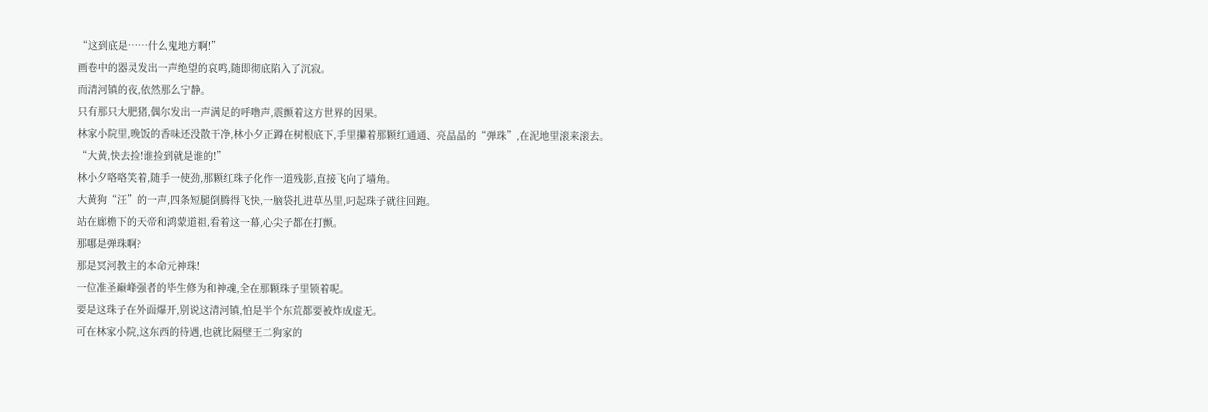“这到底是……什么鬼地方啊!”
画卷中的器灵发出一声绝望的哀鸣,随即彻底陷入了沉寂。
而清河镇的夜,依然那么宁静。
只有那只大肥猪,偶尔发出一声满足的呼噜声,震颤着这方世界的因果。
林家小院里,晚饭的香味还没散干净,林小夕正蹲在树根底下,手里攥着那颗红通通、亮晶晶的“弹珠”,在泥地里滚来滚去。
“大黄,快去捡!谁捡到就是谁的!”
林小夕咯咯笑着,随手一使劲,那颗红珠子化作一道残影,直接飞向了墙角。
大黄狗“汪”的一声,四条短腿倒腾得飞快,一脑袋扎进草丛里,叼起珠子就往回跑。
站在廊檐下的天帝和鸿蒙道祖,看着这一幕,心尖子都在打颤。
那哪是弹珠啊?
那是冥河教主的本命元神珠!
一位准圣巅峰强者的毕生修为和神魂,全在那颗珠子里锁着呢。
要是这珠子在外面爆开,别说这清河镇,怕是半个东荒都要被炸成虚无。
可在林家小院,这东西的待遇,也就比隔壁王二狗家的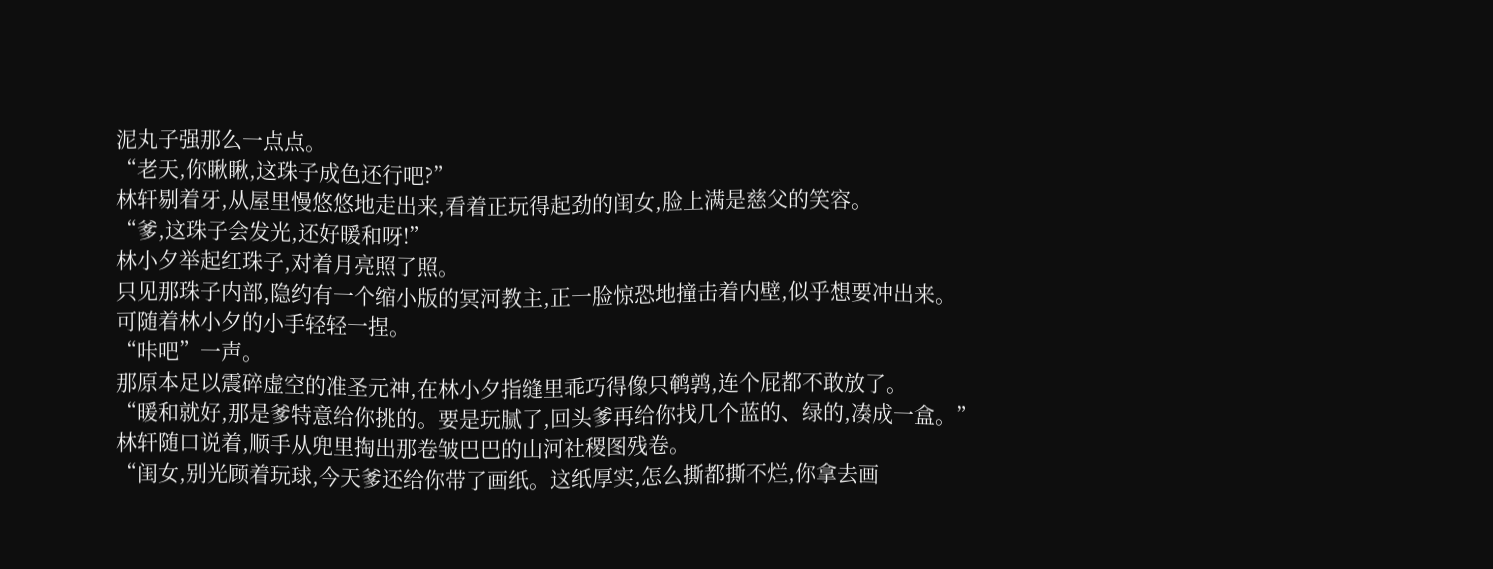泥丸子强那么一点点。
“老天,你瞅瞅,这珠子成色还行吧?”
林轩剔着牙,从屋里慢悠悠地走出来,看着正玩得起劲的闺女,脸上满是慈父的笑容。
“爹,这珠子会发光,还好暖和呀!”
林小夕举起红珠子,对着月亮照了照。
只见那珠子内部,隐约有一个缩小版的冥河教主,正一脸惊恐地撞击着内壁,似乎想要冲出来。
可随着林小夕的小手轻轻一捏。
“咔吧”一声。
那原本足以震碎虚空的准圣元神,在林小夕指缝里乖巧得像只鹌鹑,连个屁都不敢放了。
“暖和就好,那是爹特意给你挑的。要是玩腻了,回头爹再给你找几个蓝的、绿的,凑成一盒。”
林轩随口说着,顺手从兜里掏出那卷皱巴巴的山河社稷图残卷。
“闺女,别光顾着玩球,今天爹还给你带了画纸。这纸厚实,怎么撕都撕不烂,你拿去画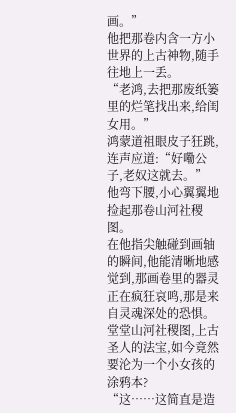画。”
他把那卷内含一方小世界的上古神物,随手往地上一丢。
“老鸿,去把那废纸篓里的烂笔找出来,给闺女用。”
鸿蒙道祖眼皮子狂跳,连声应道:“好嘞公子,老奴这就去。”
他弯下腰,小心翼翼地捡起那卷山河社稷图。
在他指尖触碰到画轴的瞬间,他能清晰地感觉到,那画卷里的器灵正在疯狂哀鸣,那是来自灵魂深处的恐惧。
堂堂山河社稷图,上古圣人的法宝,如今竟然要沦为一个小女孩的涂鸦本?
“这……这简直是造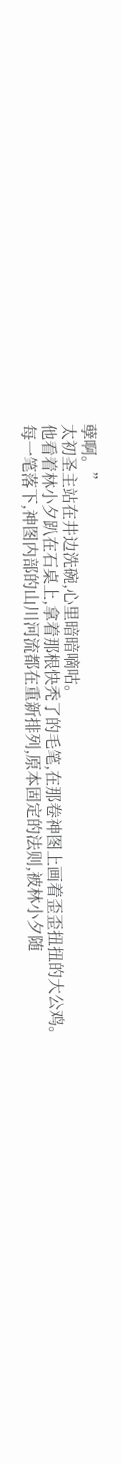孽啊。”
太初圣主站在井边洗碗,心里暗暗嘀咕。
他看着林小夕趴在石桌上,拿着那根快秃了的毛笔,在那卷神图上画着歪歪扭扭的大公鸡。
每一笔落下,神图内部的山川河流都在重新排列,原本固定的法则,被林小夕随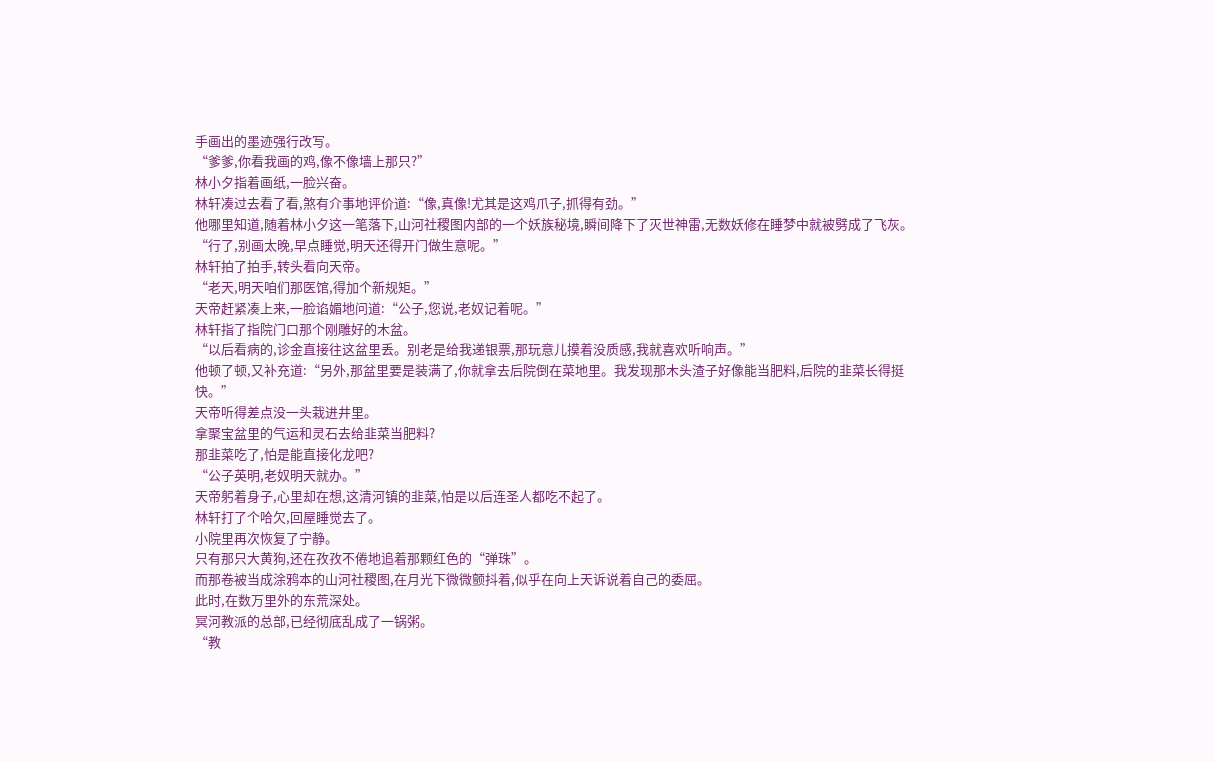手画出的墨迹强行改写。
“爹爹,你看我画的鸡,像不像墙上那只?”
林小夕指着画纸,一脸兴奋。
林轩凑过去看了看,煞有介事地评价道:“像,真像!尤其是这鸡爪子,抓得有劲。”
他哪里知道,随着林小夕这一笔落下,山河社稷图内部的一个妖族秘境,瞬间降下了灭世神雷,无数妖修在睡梦中就被劈成了飞灰。
“行了,别画太晚,早点睡觉,明天还得开门做生意呢。”
林轩拍了拍手,转头看向天帝。
“老天,明天咱们那医馆,得加个新规矩。”
天帝赶紧凑上来,一脸谄媚地问道:“公子,您说,老奴记着呢。”
林轩指了指院门口那个刚雕好的木盆。
“以后看病的,诊金直接往这盆里丢。别老是给我递银票,那玩意儿摸着没质感,我就喜欢听响声。”
他顿了顿,又补充道:“另外,那盆里要是装满了,你就拿去后院倒在菜地里。我发现那木头渣子好像能当肥料,后院的韭菜长得挺快。”
天帝听得差点没一头栽进井里。
拿聚宝盆里的气运和灵石去给韭菜当肥料?
那韭菜吃了,怕是能直接化龙吧?
“公子英明,老奴明天就办。”
天帝躬着身子,心里却在想,这清河镇的韭菜,怕是以后连圣人都吃不起了。
林轩打了个哈欠,回屋睡觉去了。
小院里再次恢复了宁静。
只有那只大黄狗,还在孜孜不倦地追着那颗红色的“弹珠”。
而那卷被当成涂鸦本的山河社稷图,在月光下微微颤抖着,似乎在向上天诉说着自己的委屈。
此时,在数万里外的东荒深处。
冥河教派的总部,已经彻底乱成了一锅粥。
“教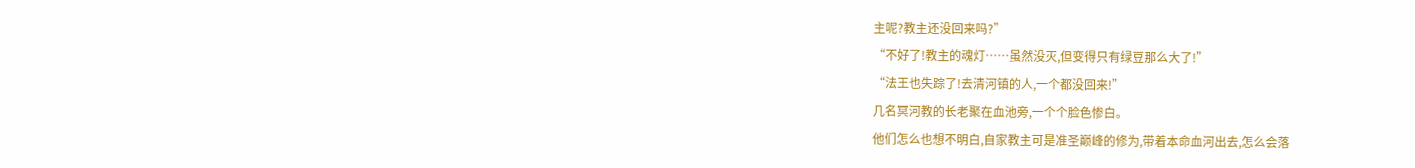主呢?教主还没回来吗?”
“不好了!教主的魂灯……虽然没灭,但变得只有绿豆那么大了!”
“法王也失踪了!去清河镇的人,一个都没回来!”
几名冥河教的长老聚在血池旁,一个个脸色惨白。
他们怎么也想不明白,自家教主可是准圣巅峰的修为,带着本命血河出去,怎么会落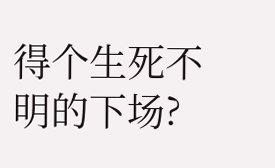得个生死不明的下场?